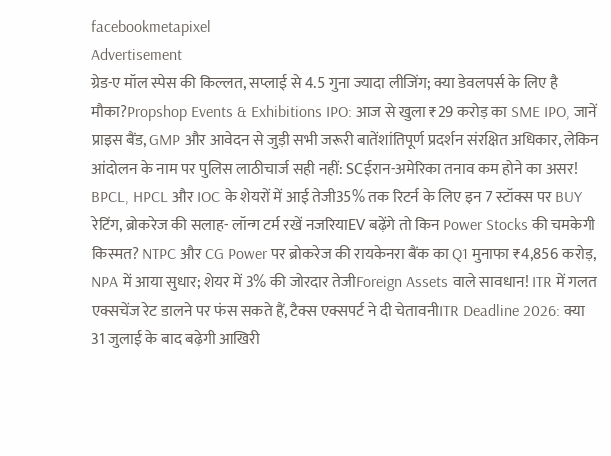facebookmetapixel
Advertisement
ग्रेड-ए मॉल स्पेस की किल्लत, सप्लाई से 4.5 गुना ज्यादा लीजिंग; क्या डेवलपर्स के लिए है मौका?Propshop Events & Exhibitions IPO: आज से खुला ₹29 करोड़ का SME IPO, जानें प्राइस बैंड, GMP और आवेदन से जुड़ी सभी जरूरी बातेंशांतिपूर्ण प्रदर्शन संरक्षित अधिकार, लेकिन आंदोलन के नाम पर पुलिस लाठीचार्ज सही नहीं: SCईरान-अमेरिका तनाव कम होने का असर! BPCL, HPCL और IOC के शेयरों में आई तेजी35% तक रिटर्न के लिए इन 7 स्टॉक्स पर BUY रेटिंग, ब्रोकरेज की सलाह- लॉन्ग टर्म रखें नजरियाEV बढ़ेंगे तो किन Power Stocks की चमकेगी किस्मत? NTPC और CG Power पर ब्रोकरेज की रायकेनरा बैंक का Q1 मुनाफा ₹4,856 करोड़, NPA में आया सुधार; शेयर में 3% की जोरदार तेजीForeign Assets वाले सावधान! ITR में गलत एक्सचेंज रेट डालने पर फंस सकते हैं, टैक्स एक्सपर्ट ने दी चेतावनीITR Deadline 2026: क्या 31 जुलाई के बाद बढ़ेगी आखिरी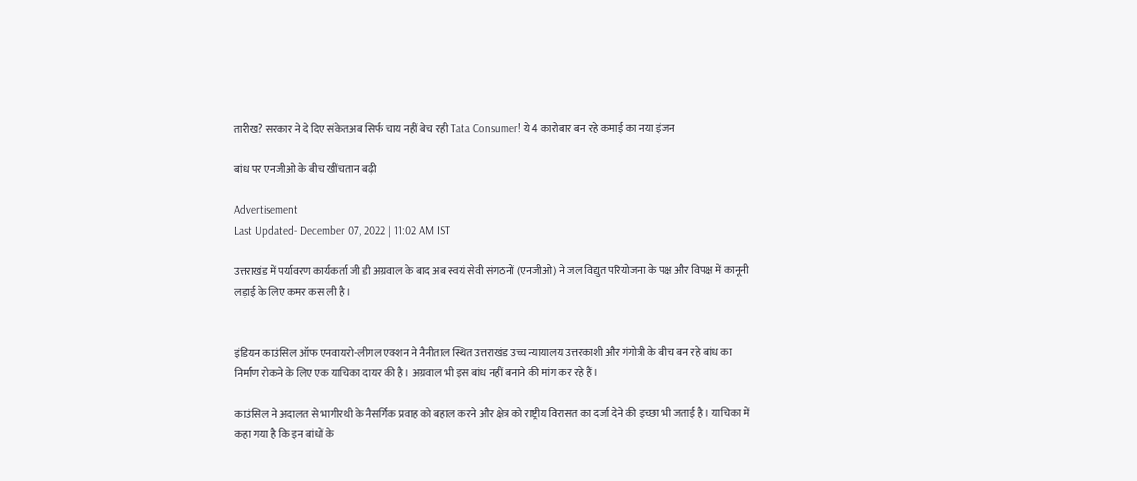तारीख? सरकार ने दे दिए संकेतअब सिर्फ चाय नहीं बेच रही Tata Consumer! ये 4 कारोबार बन रहे कमाई का नया इंजन

बांध पर एनजीओ के बीच खींचतान बढ़ी

Advertisement
Last Updated- December 07, 2022 | 11:02 AM IST

उत्तराखंड में पर्यावरण कार्यकर्ता जी डी अग्रवाल के बाद अब स्वयं सेवी संगठनों (एनजीओ) ने जल विद्युत परियोजना के पक्ष और विपक्ष में कानूनी लड़ाई के लिए कमर कस ली है।


इंडियन काउंसिल ऑफ एनवायरो-लीगल एक्शन ने नैनीताल स्थित उत्तराखंड उच्च न्यायालय उत्तरकाशी और गंगोत्री के बीच बन रहे बांध का निर्माण रोकने के लिए एक याचिका दायर की है। अग्रवाल भी इस बांध नहीं बनाने की मांग कर रहे हैं।

काउंसिल ने अदालत से भागीरथी के नैसर्गिक प्रवाह को बहाल करने और क्षेत्र को राष्ट्रीय विरासत का दर्जा देने की इच्छा भी जताई है। याचिका में कहा गया है कि इन बांधों के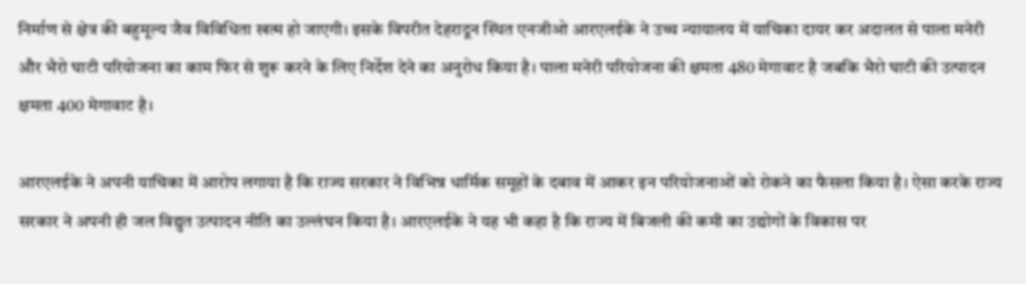निर्माण से क्षेत्र की बहुमूल्य जैव विविधिता खत्म हो जाएगी। इसके विपरीत देहरादून स्थित एनजीओ आरएलईके ने उच्च न्यायालय में याचिका दायर कर अदालत से पाला मनेरी और भैरो घाटी परियोजना का काम फिर से शुरू करने के लिए निर्देश देने का अनुरोध किया है। पाला मनेरी परियोजना की क्षमता 480 मेगावाट है जबकि भैरो घाटी की उत्पादन क्षमता 400 मेगावाट है।

आरएलईके ने अपनी याचिका में आरोप लगाया है कि राज्य सरकार ने विभिन्न धार्मिक समूहों के दबाव में आकर इन परियोजनाओं को रोकने का फैसला किया है। ऐसा करके राज्य सरकार ने अपनी ही जल विद्युत उत्पादन नीति का उल्लंघन किया है। आरएलईके ने यह भी कहा है कि राज्य में बिजली की कमी का उद्योगों के विकास पर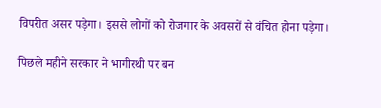विपरीत असर पड़ेगा। इससे लोगों को रोजगार के अवसरों से वंचित होना पड़ेगा।

पिछले महीने सरकार ने भागीरथी पर बन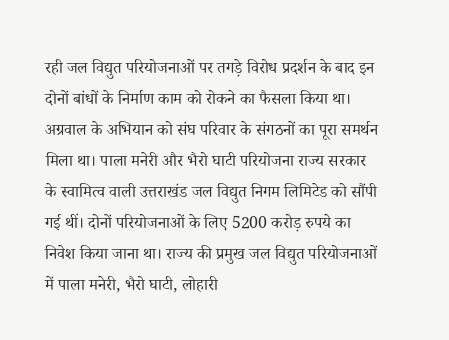रही जल विद्युत परियोजनाओं पर तगड़े विरोध प्रदर्शन के बाद इन दोनों बांधों के निर्माण काम को रोकने का फैसला किया था। अग्रवाल के अभियान को संघ परिवार के संगठनों का पूरा समर्थन मिला था। पाला मनेरी और भैरो घाटी परियोजना राज्य सरकार के स्वामित्व वाली उत्तराखंड जल विद्युत निगम लिमिटेड को सौंपी गई थीं। दोनों परियोजनाओं के लिए 5200 करोड़ रुपये का निवेश किया जाना था। राज्य की प्रमुख जल विद्युत परियोजनाओं में पाला मनेरी, भैरो घाटी, लोहारी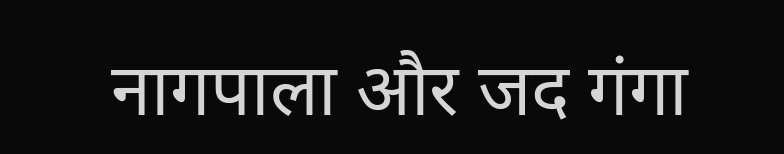नागपाला और जद गंगा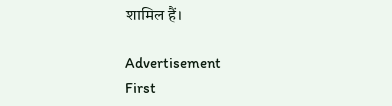शामिल हैं।

Advertisement
First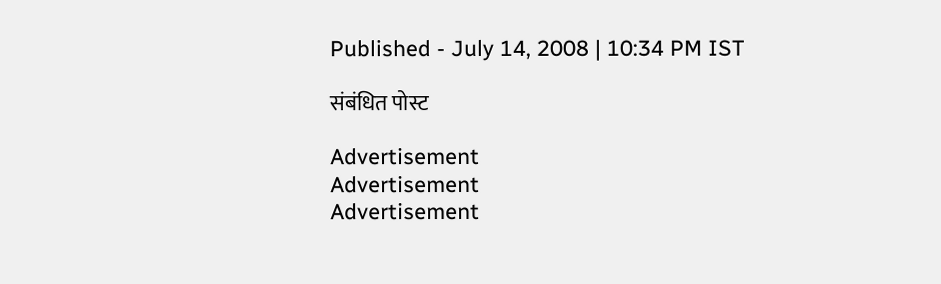Published - July 14, 2008 | 10:34 PM IST

संबंधित पोस्ट

Advertisement
Advertisement
Advertisement